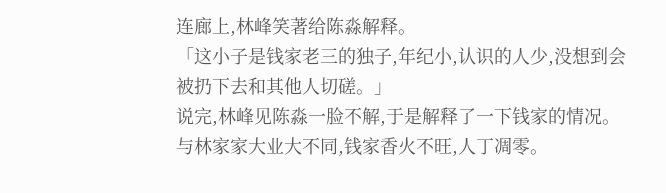连廊上,林峰笑著给陈淼解释。
「这小子是钱家老三的独子,年纪小,认识的人少,没想到会被扔下去和其他人切磋。」
说完,林峰见陈淼一脸不解,于是解释了一下钱家的情况。
与林家家大业大不同,钱家香火不旺,人丁凋零。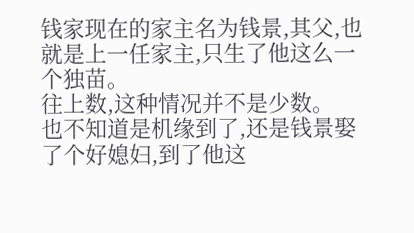钱家现在的家主名为钱景,其父,也就是上一任家主,只生了他这么一个独苗。
往上数,这种情况并不是少数。
也不知道是机缘到了,还是钱景娶了个好媳妇,到了他这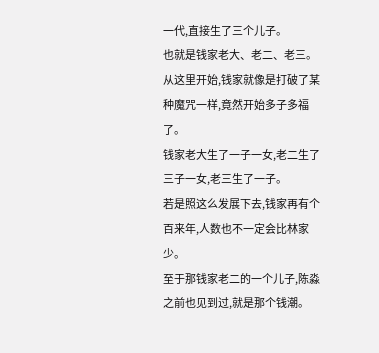一代,直接生了三个儿子。
也就是钱家老大、老二、老三。
从这里开始,钱家就像是打破了某种魔咒一样,竟然开始多子多福了。
钱家老大生了一子一女,老二生了三子一女,老三生了一子。
若是照这么发展下去,钱家再有个百来年,人数也不一定会比林家少。
至于那钱家老二的一个儿子,陈淼之前也见到过,就是那个钱潮。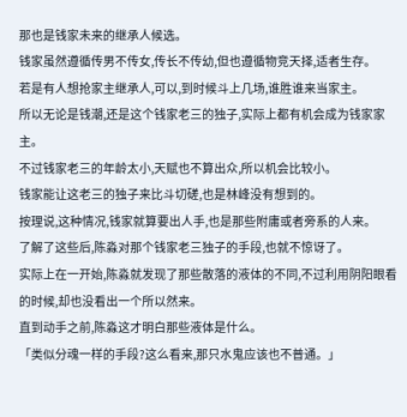那也是钱家未来的继承人候选。
钱家虽然遵循传男不传女,传长不传幼,但也遵循物竞天择,适者生存。
若是有人想抢家主继承人,可以,到时候斗上几场,谁胜谁来当家主。
所以无论是钱潮,还是这个钱家老三的独子,实际上都有机会成为钱家家主。
不过钱家老三的年龄太小,天赋也不算出众,所以机会比较小。
钱家能让这老三的独子来比斗切磋,也是林峰没有想到的。
按理说,这种情况,钱家就算要出人手,也是那些附庸或者旁系的人来。
了解了这些后,陈淼对那个钱家老三独子的手段,也就不惊讶了。
实际上在一开始,陈淼就发现了那些散落的液体的不同,不过利用阴阳眼看的时候,却也没看出一个所以然来。
直到动手之前,陈淼这才明白那些液体是什么。
「类似分魂一样的手段?这么看来,那只水鬼应该也不普通。」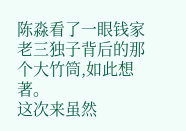陈淼看了一眼钱家老三独子背后的那个大竹筒,如此想著。
这次来虽然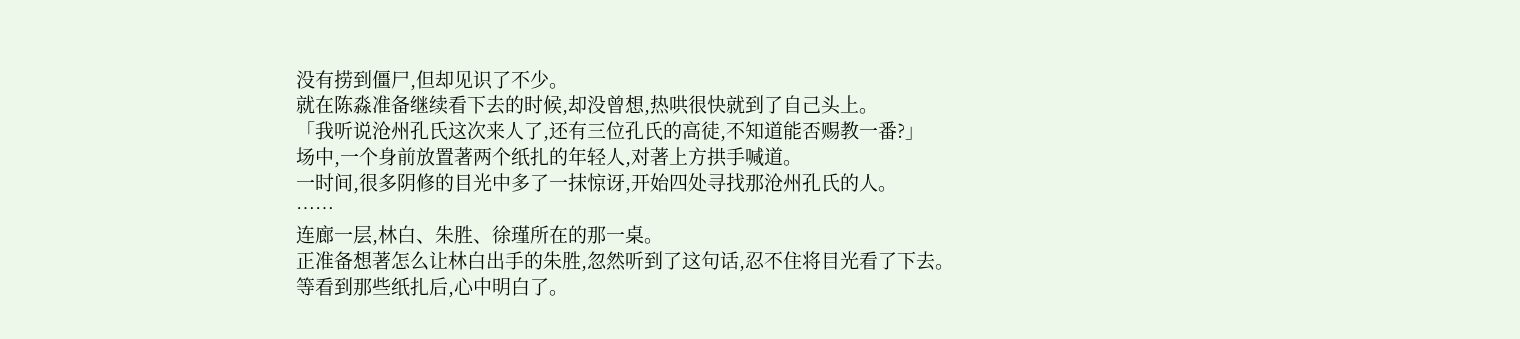没有捞到僵尸,但却见识了不少。
就在陈淼准备继续看下去的时候,却没曾想,热哄很快就到了自己头上。
「我听说沧州孔氏这次来人了,还有三位孔氏的高徒,不知道能否赐教一番?」
场中,一个身前放置著两个纸扎的年轻人,对著上方拱手喊道。
一时间,很多阴修的目光中多了一抹惊讶,开始四处寻找那沧州孔氏的人。
……
连廊一层,林白、朱胜、徐瑾所在的那一桌。
正准备想著怎么让林白出手的朱胜,忽然听到了这句话,忍不住将目光看了下去。
等看到那些纸扎后,心中明白了。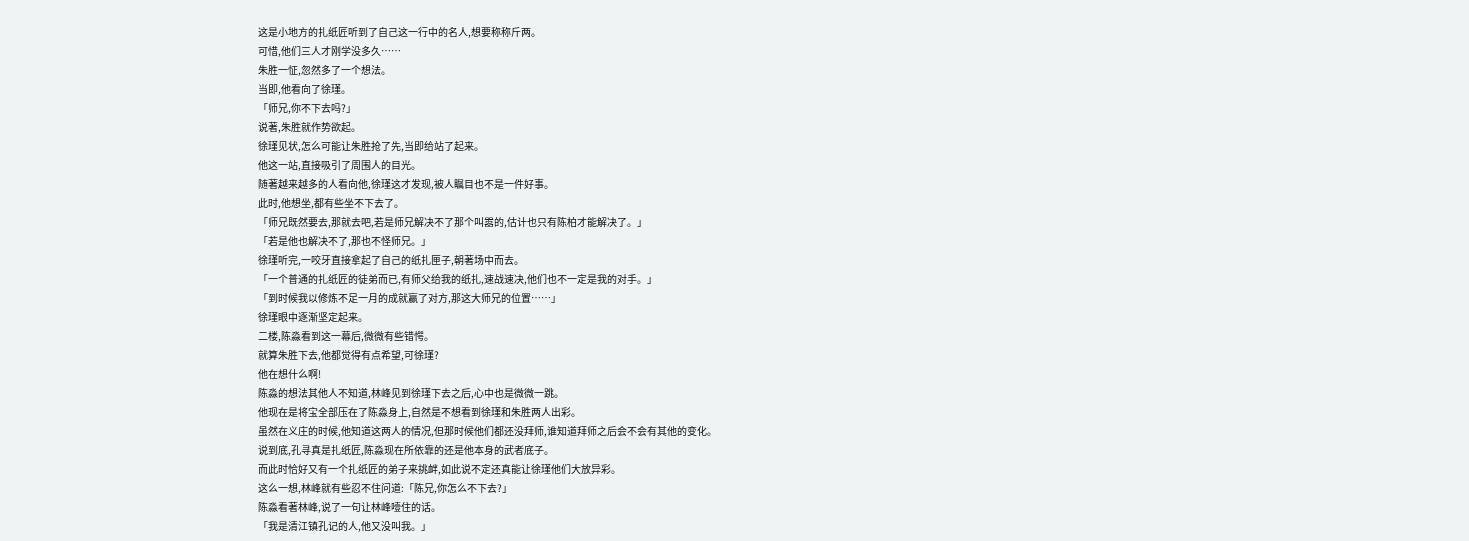这是小地方的扎纸匠听到了自己这一行中的名人,想要称称斤两。
可惜,他们三人才刚学没多久……
朱胜一怔,忽然多了一个想法。
当即,他看向了徐瑾。
「师兄,你不下去吗?」
说著,朱胜就作势欲起。
徐瑾见状,怎么可能让朱胜抢了先,当即给站了起来。
他这一站,直接吸引了周围人的目光。
随著越来越多的人看向他,徐瑾这才发现,被人瞩目也不是一件好事。
此时,他想坐,都有些坐不下去了。
「师兄既然要去,那就去吧,若是师兄解决不了那个叫嚣的,估计也只有陈柏才能解决了。」
「若是他也解决不了,那也不怪师兄。」
徐瑾听完,一咬牙直接拿起了自己的纸扎匣子,朝著场中而去。
「一个普通的扎纸匠的徒弟而已,有师父给我的纸扎,速战速决,他们也不一定是我的对手。」
「到时候我以修炼不足一月的成就赢了对方,那这大师兄的位置……」
徐瑾眼中逐渐坚定起来。
二楼,陈淼看到这一幕后,微微有些错愕。
就算朱胜下去,他都觉得有点希望,可徐瑾?
他在想什么啊!
陈淼的想法其他人不知道,林峰见到徐瑾下去之后,心中也是微微一跳。
他现在是将宝全部压在了陈淼身上,自然是不想看到徐瑾和朱胜两人出彩。
虽然在义庄的时候,他知道这两人的情况,但那时候他们都还没拜师,谁知道拜师之后会不会有其他的变化。
说到底,孔寻真是扎纸匠,陈淼现在所依靠的还是他本身的武者底子。
而此时恰好又有一个扎纸匠的弟子来挑衅,如此说不定还真能让徐瑾他们大放异彩。
这么一想,林峰就有些忍不住问道:「陈兄,你怎么不下去?」
陈淼看著林峰,说了一句让林峰噎住的话。
「我是清江镇孔记的人,他又没叫我。」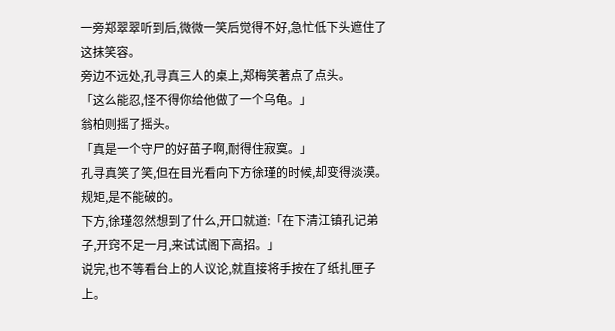一旁郑翠翠听到后,微微一笑后觉得不好,急忙低下头遮住了这抹笑容。
旁边不远处,孔寻真三人的桌上,郑梅笑著点了点头。
「这么能忍,怪不得你给他做了一个乌龟。」
翁柏则摇了摇头。
「真是一个守尸的好苗子啊,耐得住寂寞。」
孔寻真笑了笑,但在目光看向下方徐瑾的时候,却变得淡漠。
规矩,是不能破的。
下方,徐瑾忽然想到了什么,开口就道:「在下清江镇孔记弟子,开窍不足一月,来试试阁下高招。」
说完,也不等看台上的人议论,就直接将手按在了纸扎匣子上。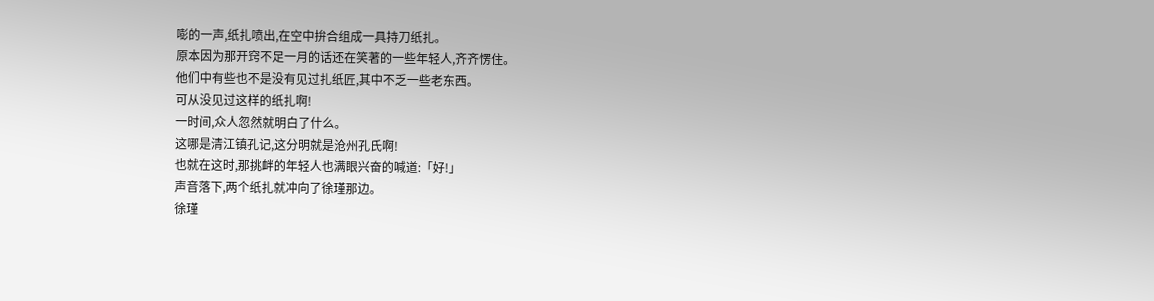嘭的一声,纸扎喷出,在空中拚合组成一具持刀纸扎。
原本因为那开窍不足一月的话还在笑著的一些年轻人,齐齐愣住。
他们中有些也不是没有见过扎纸匠,其中不乏一些老东西。
可从没见过这样的纸扎啊!
一时间,众人忽然就明白了什么。
这哪是清江镇孔记,这分明就是沧州孔氏啊!
也就在这时,那挑衅的年轻人也满眼兴奋的喊道:「好!」
声音落下,两个纸扎就冲向了徐瑾那边。
徐瑾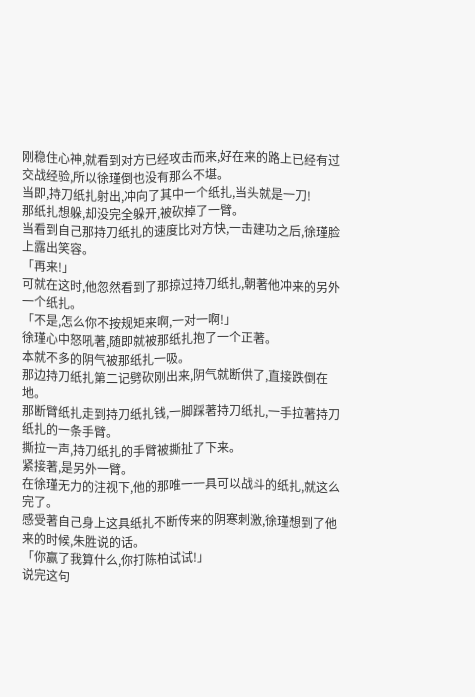刚稳住心神,就看到对方已经攻击而来,好在来的路上已经有过交战经验,所以徐瑾倒也没有那么不堪。
当即,持刀纸扎射出,冲向了其中一个纸扎,当头就是一刀!
那纸扎想躲,却没完全躲开,被砍掉了一臂。
当看到自己那持刀纸扎的速度比对方快,一击建功之后,徐瑾脸上露出笑容。
「再来!」
可就在这时,他忽然看到了那掠过持刀纸扎,朝著他冲来的另外一个纸扎。
「不是,怎么你不按规矩来啊,一对一啊!」
徐瑾心中怒吼著,随即就被那纸扎抱了一个正著。
本就不多的阴气被那纸扎一吸。
那边持刀纸扎第二记劈砍刚出来,阴气就断供了,直接跌倒在地。
那断臂纸扎走到持刀纸扎钱,一脚踩著持刀纸扎,一手拉著持刀纸扎的一条手臂。
撕拉一声,持刀纸扎的手臂被撕扯了下来。
紧接著,是另外一臂。
在徐瑾无力的注视下,他的那唯一一具可以战斗的纸扎,就这么完了。
感受著自己身上这具纸扎不断传来的阴寒刺激,徐瑾想到了他来的时候,朱胜说的话。
「你赢了我算什么,你打陈柏试试!」
说完这句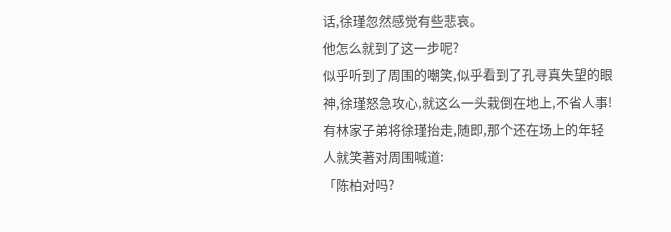话,徐瑾忽然感觉有些悲哀。
他怎么就到了这一步呢?
似乎听到了周围的嘲笑,似乎看到了孔寻真失望的眼神,徐瑾怒急攻心,就这么一头栽倒在地上,不省人事!
有林家子弟将徐瑾抬走,随即,那个还在场上的年轻人就笑著对周围喊道:
「陈柏对吗?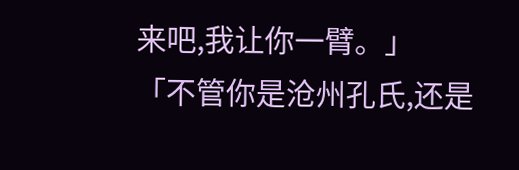来吧,我让你一臂。」
「不管你是沧州孔氏,还是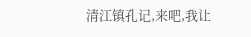清江镇孔记,来吧,我让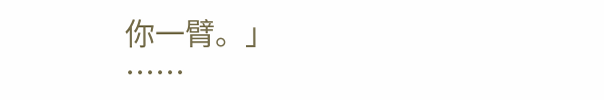你一臂。」
……